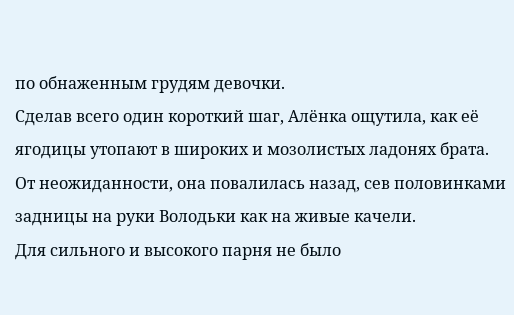по обнаженным грудям девочки.
Сделав всего один короткий шаг, Алёнка ощутила, как её ягодицы утопают в широких и мозолистых ладонях брата. От неожиданности, она повалилась назад, сев половинками задницы на руки Володьки как на живые качели.
Для сильного и высокого парня не было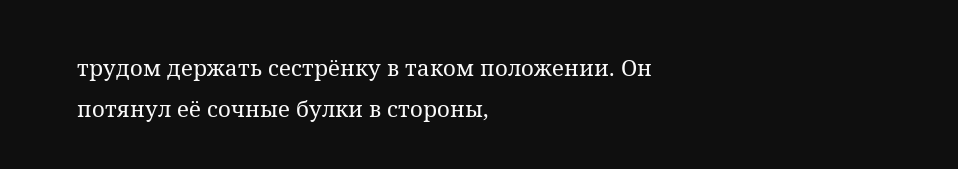трудом держать сестрёнку в таком положении. Он потянул её сочные булки в стороны,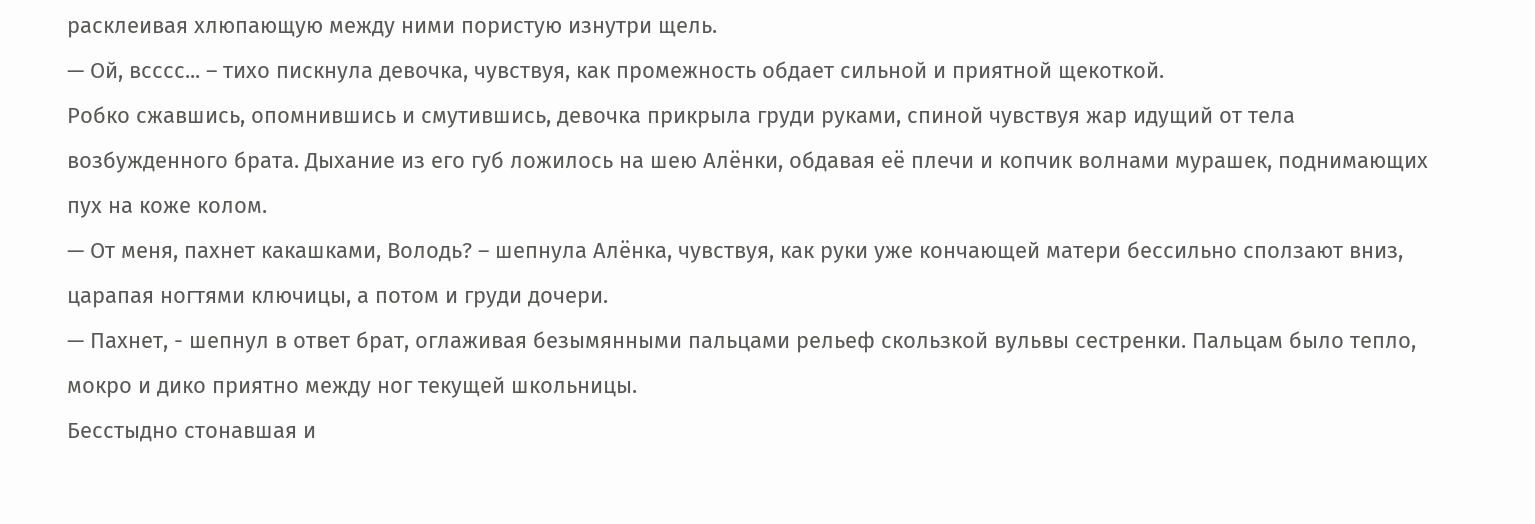расклеивая хлюпающую между ними пористую изнутри щель.
— Ой, всссс... – тихо пискнула девочка, чувствуя, как промежность обдает сильной и приятной щекоткой.
Робко сжавшись, опомнившись и смутившись, девочка прикрыла груди руками, спиной чувствуя жар идущий от тела возбужденного брата. Дыхание из его губ ложилось на шею Алёнки, обдавая её плечи и копчик волнами мурашек, поднимающих пух на коже колом.
— От меня, пахнет какашками, Володь? – шепнула Алёнка, чувствуя, как руки уже кончающей матери бессильно сползают вниз, царапая ногтями ключицы, а потом и груди дочери.
— Пахнет, - шепнул в ответ брат, оглаживая безымянными пальцами рельеф скользкой вульвы сестренки. Пальцам было тепло, мокро и дико приятно между ног текущей школьницы.
Бесстыдно стонавшая и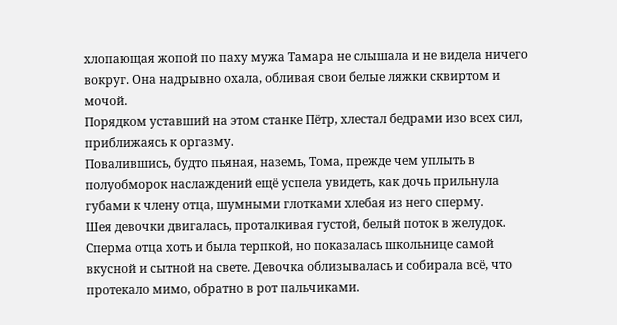хлопающая жопой по паху мужа Тамара не слышала и не видела ничего вокруг. Она надрывно охала, обливая свои белые ляжки сквиртом и мочой.
Порядком уставший на этом станке Пётр, хлестал бедрами изо всех сил, приближаясь к оргазму.
Повалившись, будто пьяная, наземь, Тома, прежде чем уплыть в полуобморок наслаждений ещё успела увидеть, как дочь прильнула губами к члену отца, шумными глотками хлебая из него сперму.
Шея девочки двигалась, проталкивая густой, белый поток в желудок. Сперма отца хоть и была терпкой, но показалась школьнице самой вкусной и сытной на свете. Девочка облизывалась и собирала всё, что протекало мимо, обратно в рот пальчиками.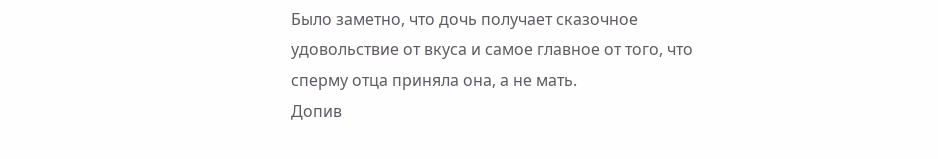Было заметно, что дочь получает сказочное удовольствие от вкуса и самое главное от того, что сперму отца приняла она, а не мать.
Допив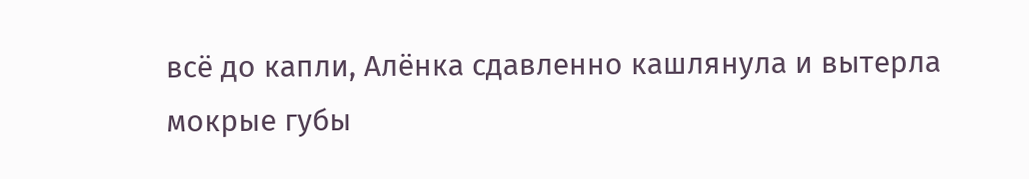всё до капли, Алёнка сдавленно кашлянула и вытерла мокрые губы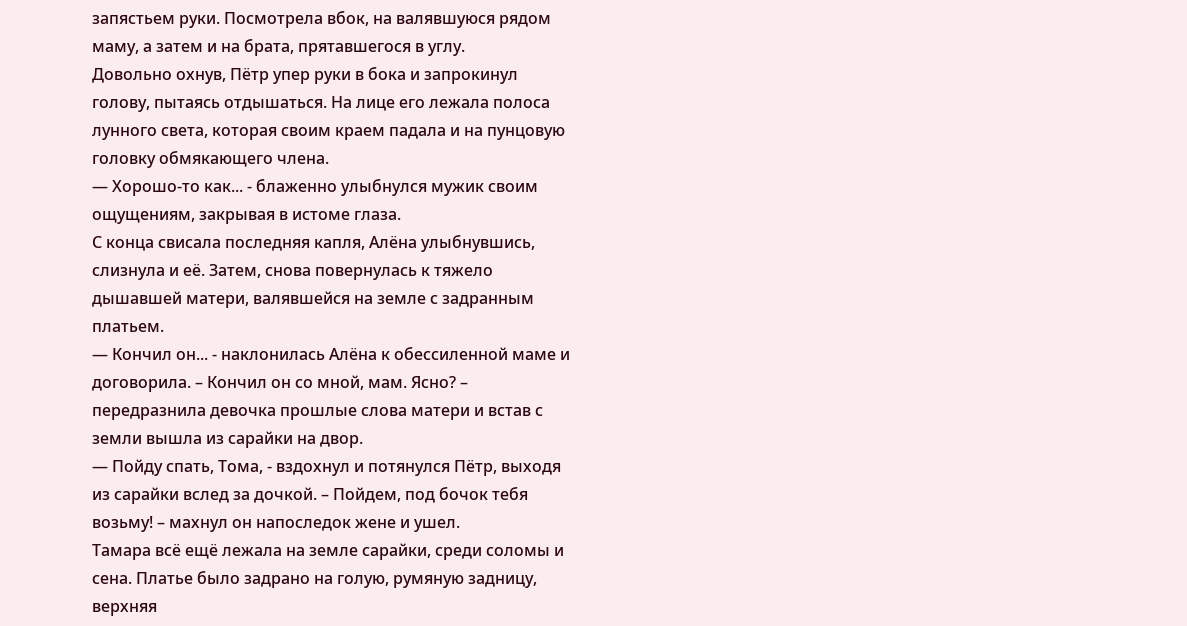запястьем руки. Посмотрела вбок, на валявшуюся рядом маму, а затем и на брата, прятавшегося в углу.
Довольно охнув, Пётр упер руки в бока и запрокинул голову, пытаясь отдышаться. На лице его лежала полоса лунного света, которая своим краем падала и на пунцовую головку обмякающего члена.
— Хорошо-то как... - блаженно улыбнулся мужик своим ощущениям, закрывая в истоме глаза.
С конца свисала последняя капля, Алёна улыбнувшись, слизнула и её. Затем, снова повернулась к тяжело дышавшей матери, валявшейся на земле с задранным платьем.
— Кончил он... - наклонилась Алёна к обессиленной маме и договорила. – Кончил он со мной, мам. Ясно? – передразнила девочка прошлые слова матери и встав с земли вышла из сарайки на двор.
— Пойду спать, Тома, - вздохнул и потянулся Пётр, выходя из сарайки вслед за дочкой. – Пойдем, под бочок тебя возьму! – махнул он напоследок жене и ушел.
Тамара всё ещё лежала на земле сарайки, среди соломы и сена. Платье было задрано на голую, румяную задницу, верхняя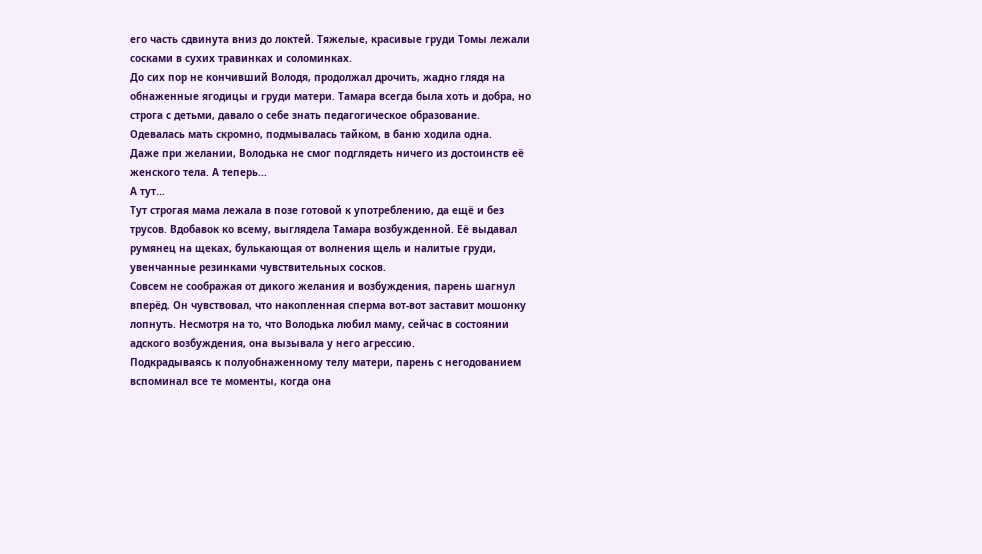его часть сдвинута вниз до локтей. Тяжелые, красивые груди Томы лежали сосками в сухих травинках и соломинках.
До сих пор не кончивший Володя, продолжал дрочить, жадно глядя на обнаженные ягодицы и груди матери. Тамара всегда была хоть и добра, но строга с детьми, давало о себе знать педагогическое образование.
Одевалась мать скромно, подмывалась тайком, в баню ходила одна.
Даже при желании, Володька не смог подглядеть ничего из достоинств её женского тела. А теперь...
А тут...
Тут строгая мама лежала в позе готовой к употреблению, да ещё и без трусов. Вдобавок ко всему, выглядела Тамара возбужденной. Её выдавал румянец на щеках, булькающая от волнения щель и налитые груди, увенчанные резинками чувствительных сосков.
Совсем не соображая от дикого желания и возбуждения, парень шагнул вперёд. Он чувствовал, что накопленная сперма вот-вот заставит мошонку лопнуть. Несмотря на то, что Володька любил маму, сейчас в состоянии адского возбуждения, она вызывала у него агрессию.
Подкрадываясь к полуобнаженному телу матери, парень с негодованием вспоминал все те моменты, когда она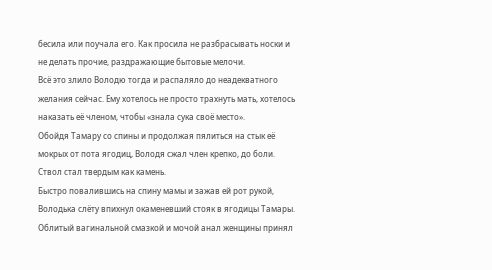бесила или поучала его. Как просила не разбрасывать носки и не делать прочие, раздражающие бытовые мелочи.
Всё это злило Володю тогда и распаляло до неадекватного желания сейчас. Ему хотелось не просто трахнуть мать, хотелось наказать её членом, чтобы «знала сука своё место».
Обойдя Тамару со спины и продолжая пялиться на стык её мокрых от пота ягодиц, Володя сжал член крепко, до боли.
Ствол стал твердым как камень.
Быстро повалившись на спину мамы и зажав ей рот рукой, Володька слёту впихнул окаменевший стояк в ягодицы Тамары. Облитый вагинальной смазкой и мочой анал женщины принял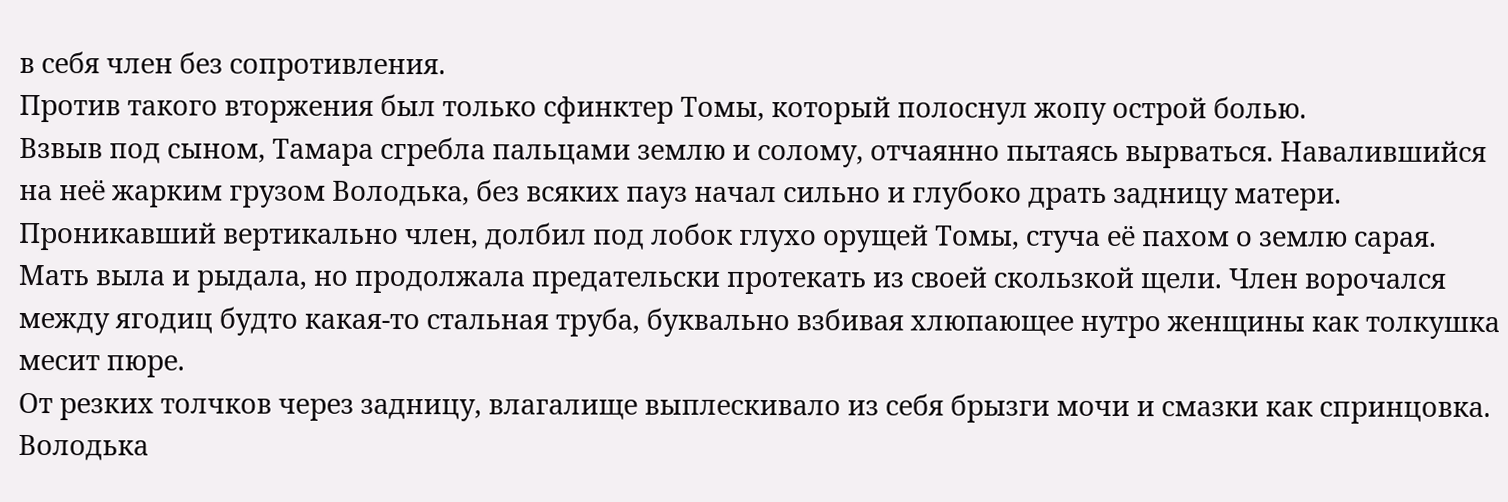в себя член без сопротивления.
Против такого вторжения был только сфинктер Томы, который полоснул жопу острой болью.
Взвыв под сыном, Тамара сгребла пальцами землю и солому, отчаянно пытаясь вырваться. Навалившийся на неё жарким грузом Володька, без всяких пауз начал сильно и глубоко драть задницу матери. Проникавший вертикально член, долбил под лобок глухо орущей Томы, стуча её пахом о землю сарая.
Мать выла и рыдала, но продолжала предательски протекать из своей скользкой щели. Член ворочался между ягодиц будто какая-то стальная труба, буквально взбивая хлюпающее нутро женщины как толкушка месит пюре.
От резких толчков через задницу, влагалище выплескивало из себя брызги мочи и смазки как спринцовка. Володька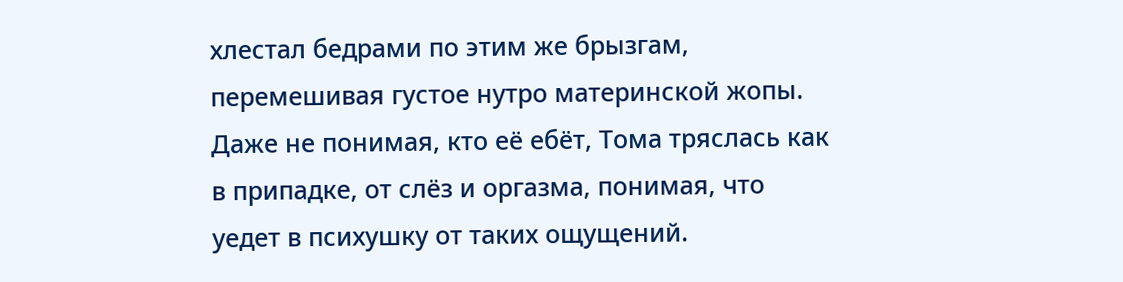хлестал бедрами по этим же брызгам, перемешивая густое нутро материнской жопы.
Даже не понимая, кто её ебёт, Тома тряслась как в припадке, от слёз и оргазма, понимая, что уедет в психушку от таких ощущений.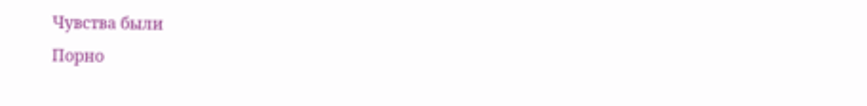Чувства были
Порно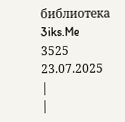библиотека 3iks.Me
3525
23.07.2025
|
|